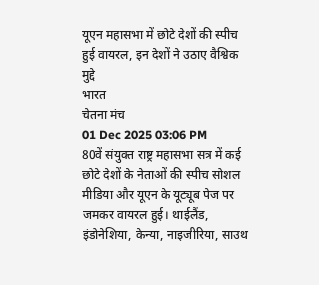यूएन महासभा में छोटे देशों की स्पीच हुई वायरल, इन देशों ने उठाए वैश्विक मुद्दे
भारत
चेतना मंच
01 Dec 2025 03:06 PM
80वें संयुक्त राष्ट्र महासभा सत्र में कई छोटे देशों के नेताओं की स्पीच सोशल मीडिया और यूएन के यूट्यूब पेज पर जमकर वायरल हुई। थाईलैंड, इंडोनेशिया, केन्या, नाइजीरिया, साउथ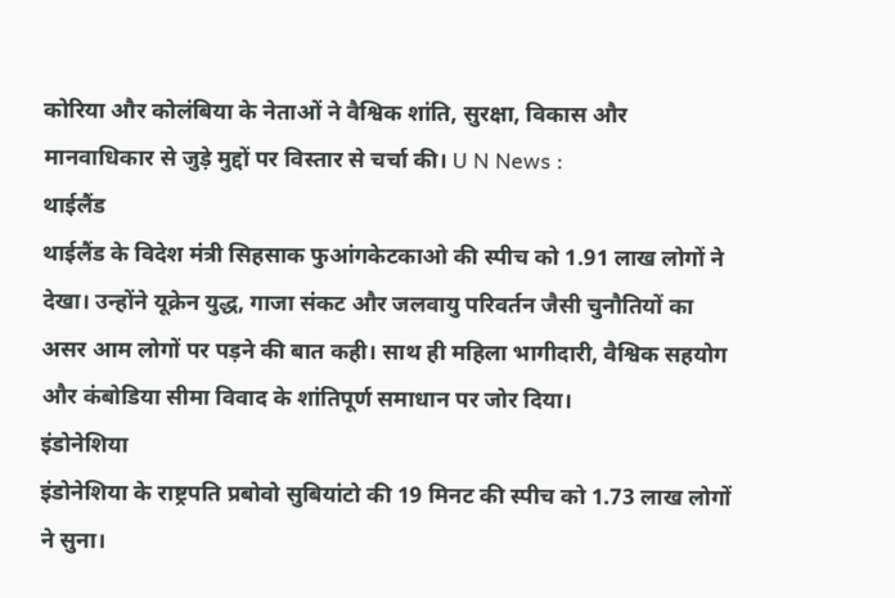कोरिया और कोलंबिया के नेताओं ने वैश्विक शांति, सुरक्षा, विकास और मानवाधिकार से जुड़े मुद्दों पर विस्तार से चर्चा की। U N News :
थाईलैंड
थाईलैंड के विदेश मंत्री सिहसाक फुआंगकेटकाओ की स्पीच को 1.91 लाख लोगों ने देखा। उन्होंने यूक्रेन युद्ध, गाजा संकट और जलवायु परिवर्तन जैसी चुनौतियों का असर आम लोगों पर पड़ने की बात कही। साथ ही महिला भागीदारी, वैश्विक सहयोग और कंबोडिया सीमा विवाद के शांतिपूर्ण समाधान पर जोर दिया।
इंडोनेशिया
इंडोनेशिया के राष्ट्रपति प्रबोवो सुबियांटो की 19 मिनट की स्पीच को 1.73 लाख लोगों ने सुना।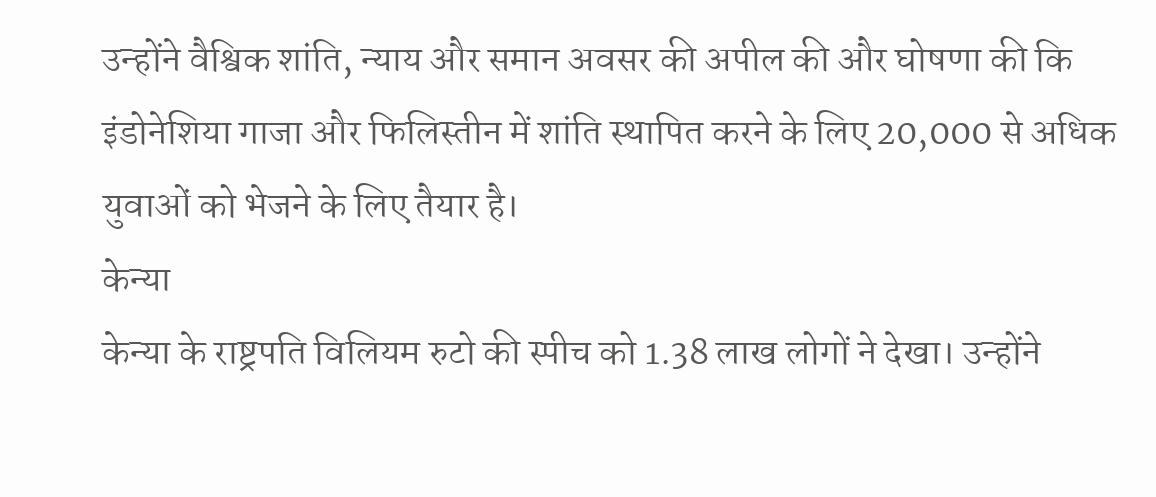उन्होंने वैश्विक शांति, न्याय और समान अवसर की अपील की और घोषणा की कि इंडोनेशिया गाजा और फिलिस्तीन में शांति स्थापित करने के लिए 20,000 से अधिक युवाओं को भेजने के लिए तैयार है।
केन्या
केन्या के राष्ट्रपति विलियम रुटो की स्पीच को 1.38 लाख लोगों ने देखा। उन्होंने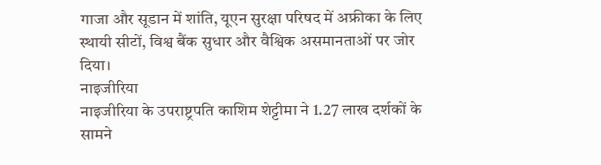गाजा और सूडान में शांति, यूएन सुरक्षा परिषद में अफ्रीका के लिए स्थायी सीटों, विश्व बैंक सुधार और वैश्विक असमानताओं पर जोर दिया।
नाइजीरिया
नाइजीरिया के उपराष्ट्रपति काशिम शेट्टीमा ने 1.27 लाख दर्शकों के सामने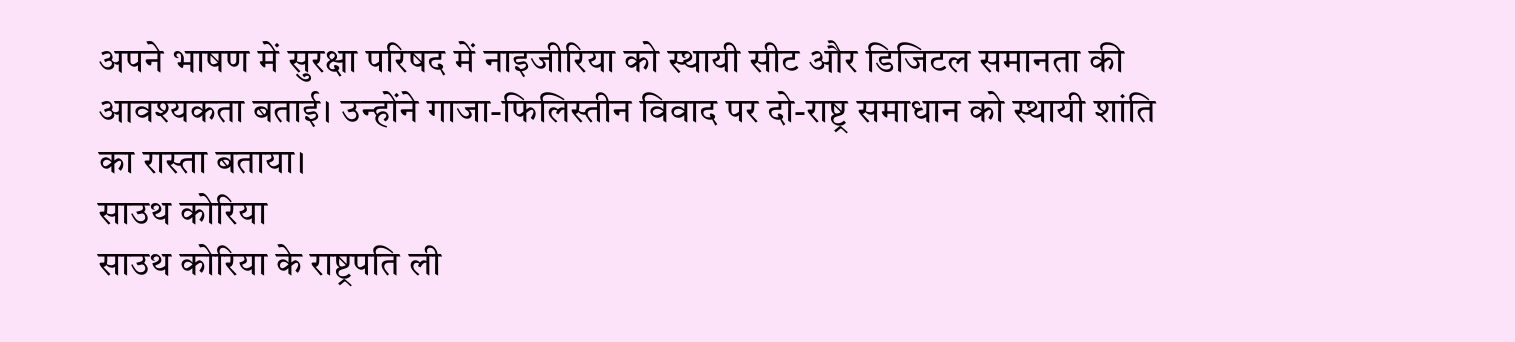अपने भाषण में सुरक्षा परिषद में नाइजीरिया को स्थायी सीट और डिजिटल समानता की आवश्यकता बताई। उन्होंने गाजा-फिलिस्तीन विवाद पर दो-राष्ट्र समाधान को स्थायी शांति का रास्ता बताया।
साउथ कोरिया
साउथ कोरिया के राष्ट्रपति ली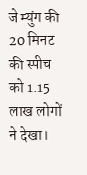जे म्युंग की 20 मिनट की स्पीच को 1.15 लाख लोगों ने देखा।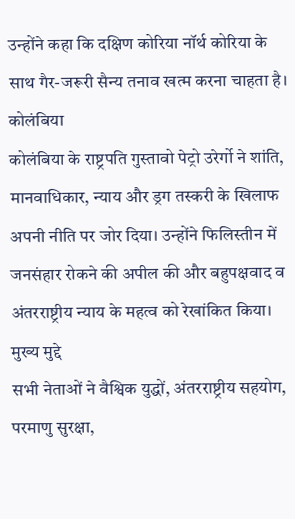उन्होंने कहा कि दक्षिण कोरिया नॉर्थ कोरिया के साथ गैर-जरूरी सैन्य तनाव खत्म करना चाहता है।
कोलंबिया
कोलंबिया के राष्ट्रपति गुस्तावो पेट्रो उरेर्गो ने शांति, मानवाधिकार, न्याय और ड्रग तस्करी के खिलाफ अपनी नीति पर जोर दिया। उन्होंने फिलिस्तीन में जनसंहार रोकने की अपील की और बहुपक्षवाद व अंतरराष्ट्रीय न्याय के महत्व को रेखांकित किया।
मुख्य मुद्दे
सभी नेताओं ने वैश्विक युद्धों, अंतरराष्ट्रीय सहयोग, परमाणु सुरक्षा,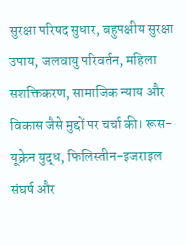सुरक्षा परिषद सुधार, बहुपक्षीय सुरक्षा उपाय, जलवायु परिवर्तन, महिला सशक्तिकरण, सामाजिक न्याय और विकास जैसे मुद्दों पर चर्चा की। रूस-यूक्रेन युद्ध, फिलिस्तीन-इजराइल संघर्ष और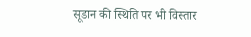सूडान की स्थिति पर भी विस्तार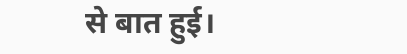से बात हुई।